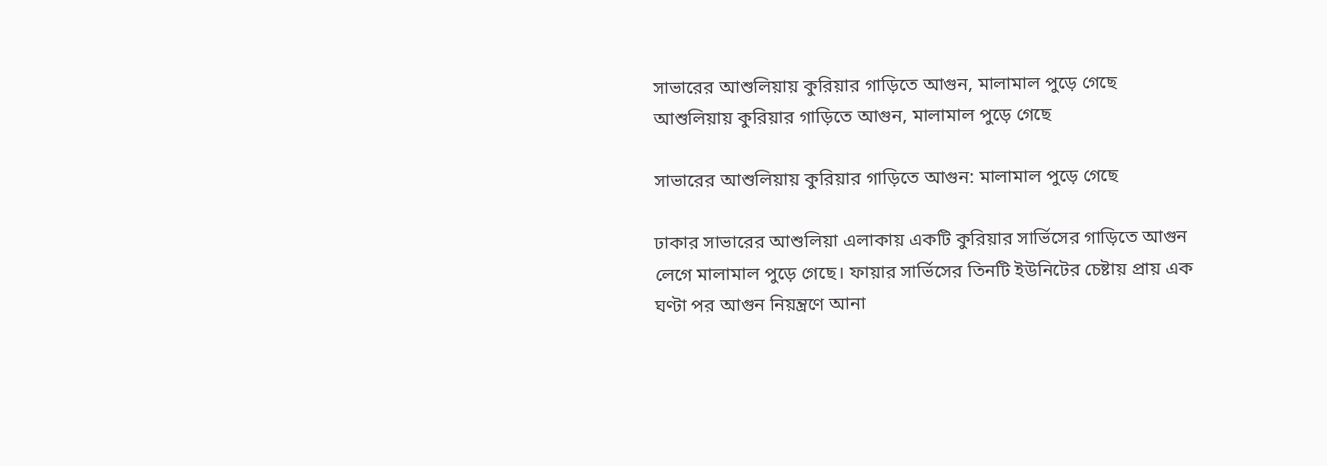সাভারের আশুলিয়ায় কুরিয়ার গাড়িতে আগুন, মালামাল পুড়ে গেছে
আশুলিয়ায় কুরিয়ার গাড়িতে আগুন, মালামাল পুড়ে গেছে

সাভারের আশুলিয়ায় কুরিয়ার গাড়িতে আগুন: মালামাল পুড়ে গেছে

ঢাকার সাভারের আশুলিয়া এলাকায় একটি কুরিয়ার সার্ভিসের গাড়িতে আগুন লেগে মালামাল পুড়ে গেছে। ফায়ার সার্ভিসের তিনটি ইউনিটের চেষ্টায় প্রায় এক ঘণ্টা পর আগুন নিয়ন্ত্রণে আনা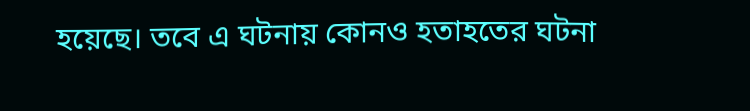হয়েছে। তবে এ ঘটনায় কোনও হতাহতের ঘটনা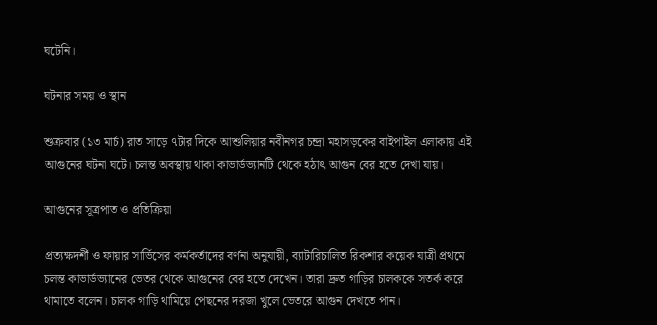ঘটেনি।

ঘটনার সময় ও স্থান

শুক্রবার (১৩ মার্চ) রাত সাড়ে ৭টার দিকে আশুলিয়ার নবীনগর চন্দ্রা মহাসড়কের বাইপাইল এলাকায় এই আগুনের ঘটনা ঘটে। চলন্ত অবস্থায় থাকা কাভার্ডভ্যানটি থেকে হঠাৎ আগুন বের হতে দেখা যায়।

আগুনের সূত্রপাত ও প্রতিক্রিয়া

প্রত্যক্ষদর্শী ও ফায়ার সার্ভিসের কর্মকর্তাদের বর্ণনা অনুযায়ী, ব্যাটারিচালিত রিকশার কয়েক যাত্রী প্রথমে চলন্ত কাভার্ডভ্যানের ভেতর থেকে আগুনের বের হতে দেখেন। তারা দ্রুত গাড়ির চালককে সতর্ক করে থামাতে বলেন। চালক গাড়ি থামিয়ে পেছনের দরজা খুলে ভেতরে আগুন দেখতে পান।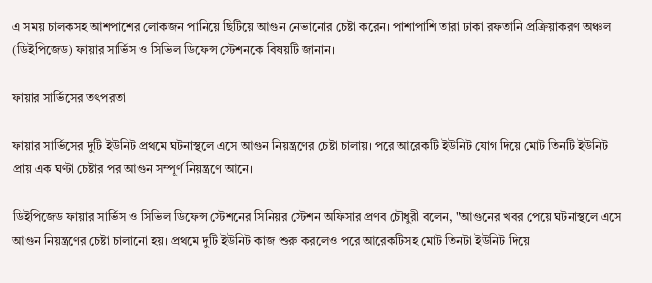এ সময় চালকসহ আশপাশের লোকজন পানিয়ে ছিটিয়ে আগুন নেভানোর চেষ্টা করেন। পাশাপাশি তারা ঢাকা রফতানি প্রক্রিয়াকরণ অঞ্চল (ডিইপিজেড) ফায়ার সার্ভিস ও সিভিল ডিফেন্স স্টেশনকে বিষয়টি জানান।

ফায়ার সার্ভিসের তৎপরতা

ফায়ার সার্ভিসের দুটি ইউনিট প্রথমে ঘটনাস্থলে এসে আগুন নিয়ন্ত্রণের চেষ্টা চালায়। পরে আরেকটি ইউনিট যোগ দিয়ে মোট তিনটি ইউনিট প্রায় এক ঘণ্টা চেষ্টার পর আগুন সম্পূর্ণ নিয়ন্ত্রণে আনে।

ডিইপিজেড ফায়ার সার্ভিস ও সিভিল ডিফেন্স স্টেশনের সিনিয়র স্টেশন অফিসার প্রণব চৌধুরী বলেন, "আগুনের খবর পেয়ে ঘটনাস্থলে এসে আগুন নিয়ন্ত্রণের চেষ্টা চালানো হয়। প্রথমে দুটি ইউনিট কাজ শুরু করলেও পরে আরেকটিসহ মোট তিনটা ইউনিট দিয়ে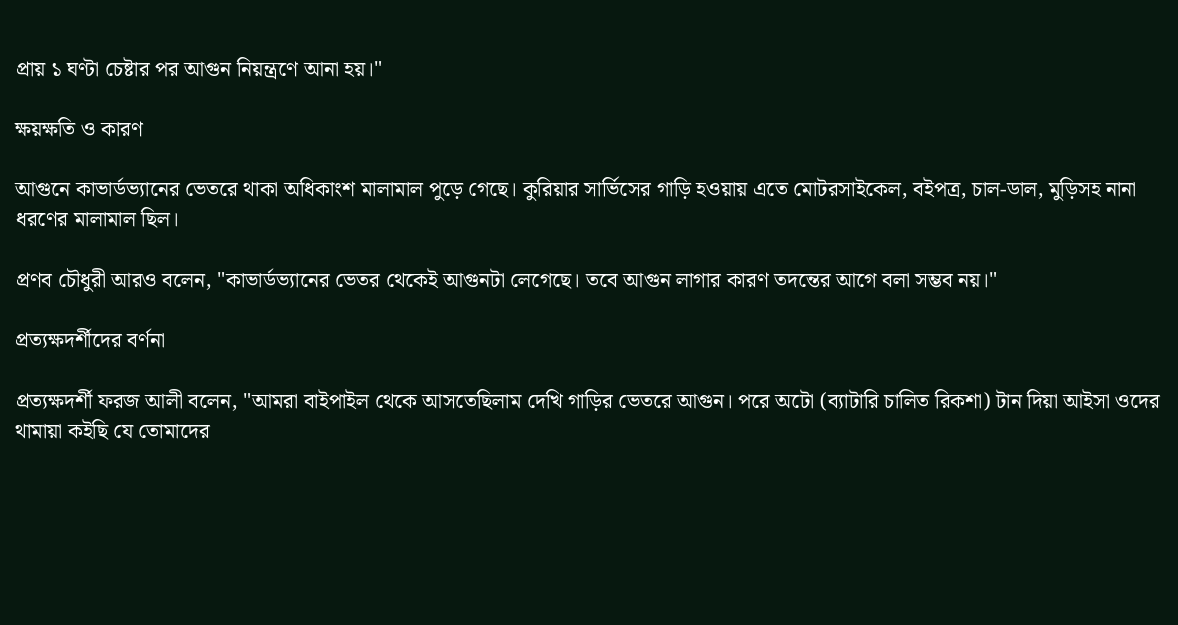প্রায় ১ ঘণ্টা চেষ্টার পর আগুন নিয়ন্ত্রণে আনা হয়।"

ক্ষয়ক্ষতি ও কারণ

আগুনে কাভার্ডভ্যানের ভেতরে থাকা অধিকাংশ মালামাল পুড়ে গেছে। কুরিয়ার সার্ভিসের গাড়ি হওয়ায় এতে মোটরসাইকেল, বইপত্র, চাল-ডাল, মুড়িসহ নানা ধরণের মালামাল ছিল।

প্রণব চৌধুরী আরও বলেন, "কাভার্ডভ্যানের ভেতর থেকেই আগুনটা লেগেছে। তবে আগুন লাগার কারণ তদন্তের আগে বলা সম্ভব নয়।"

প্রত্যক্ষদর্শীদের বর্ণনা

প্রত্যক্ষদর্শী ফরজ আলী বলেন, "আমরা বাইপাইল থেকে আসতেছিলাম দেখি গাড়ির ভেতরে আগুন। পরে অটো (ব্যাটারি চালিত রিকশা) টান দিয়া আইসা ওদের থামায়া কইছি যে তোমাদের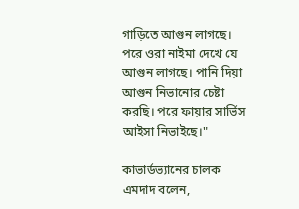গাড়িতে আগুন লাগছে। পরে ওরা নাইমা দেখে যে আগুন লাগছে। পানি দিয়া আগুন নিভানোর চেষ্টা করছি। পরে ফায়ার সার্ভিস আইসা নিভাইছে।"

কাভার্ডভ্যানের চালক এমদাদ বলেন,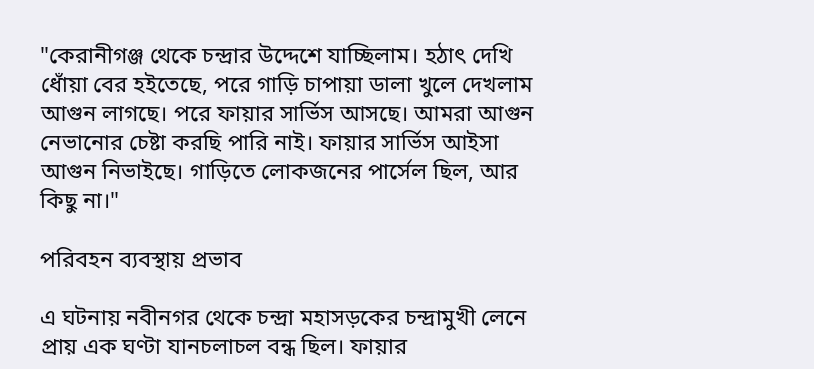"কেরানীগঞ্জ থেকে চন্দ্রার উদ্দেশে যাচ্ছিলাম। হঠাৎ দেখি ধোঁয়া বের হইতেছে, পরে গাড়ি চাপায়া ডালা খুলে দেখলাম আগুন লাগছে। পরে ফায়ার সার্ভিস আসছে। আমরা আগুন নেভানোর চেষ্টা করছি পারি নাই। ফায়ার সার্ভিস আইসা আগুন নিভাইছে। গাড়িতে লোকজনের পার্সেল ছিল, আর কিছু না।"

পরিবহন ব্যবস্থায় প্রভাব

এ ঘটনায় নবীনগর থেকে চন্দ্রা মহাসড়কের চন্দ্রামুখী লেনে প্রায় এক ঘণ্টা যানচলাচল বন্ধ ছিল। ফায়ার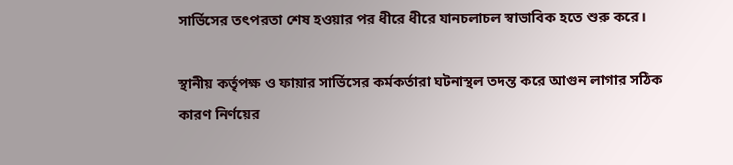সার্ভিসের তৎপরতা শেষ হওয়ার পর ধীরে ধীরে যানচলাচল স্বাভাবিক হতে শুরু করে।

স্থানীয় কর্তৃপক্ষ ও ফায়ার সার্ভিসের কর্মকর্তারা ঘটনাস্থল তদন্ত করে আগুন লাগার সঠিক কারণ নির্ণয়ের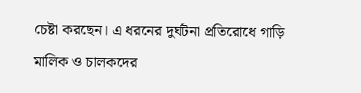চেষ্টা করছেন। এ ধরনের দুর্ঘটনা প্রতিরোধে গাড়ি মালিক ও চালকদের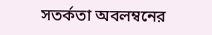সতর্কতা অবলম্বনের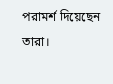পরামর্শ দিয়েছেন তারা।